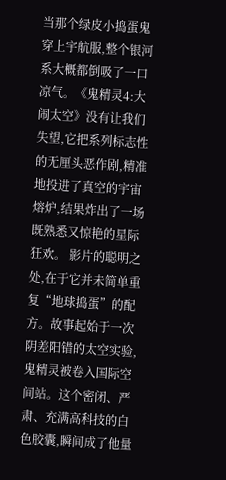当那个绿皮小捣蛋鬼穿上宇航服,整个银河系大概都倒吸了一口凉气。《鬼精灵4:大闹太空》没有让我们失望,它把系列标志性的无厘头恶作剧,精准地投进了真空的宇宙熔炉,结果炸出了一场既熟悉又惊艳的星际狂欢。 影片的聪明之处,在于它并未简单重复“地球捣蛋”的配方。故事起始于一次阴差阳错的太空实验,鬼精灵被卷入国际空间站。这个密闭、严肃、充满高科技的白色胶囊,瞬间成了他量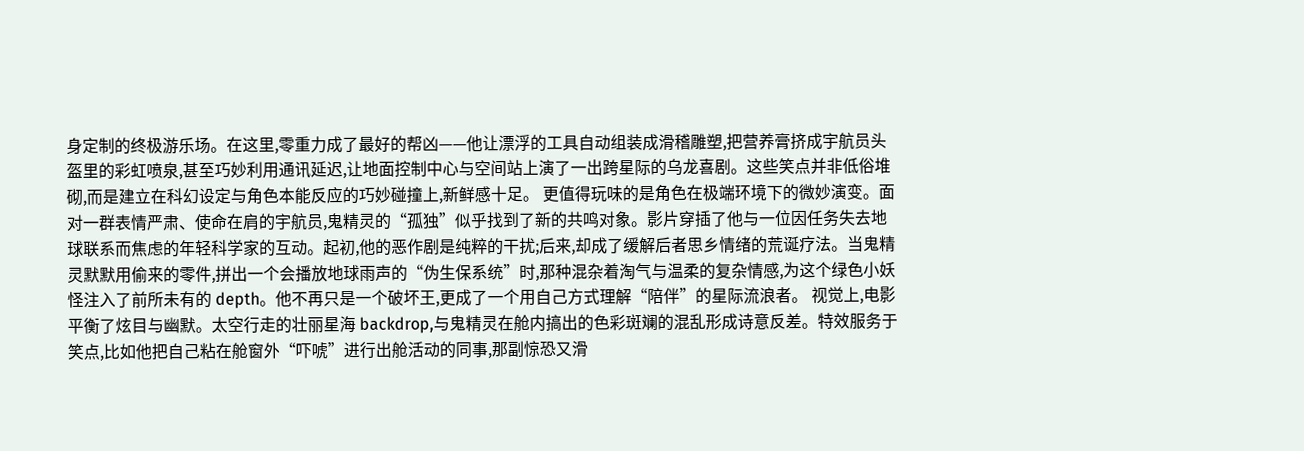身定制的终极游乐场。在这里,零重力成了最好的帮凶——他让漂浮的工具自动组装成滑稽雕塑,把营养膏挤成宇航员头盔里的彩虹喷泉,甚至巧妙利用通讯延迟,让地面控制中心与空间站上演了一出跨星际的乌龙喜剧。这些笑点并非低俗堆砌,而是建立在科幻设定与角色本能反应的巧妙碰撞上,新鲜感十足。 更值得玩味的是角色在极端环境下的微妙演变。面对一群表情严肃、使命在肩的宇航员,鬼精灵的“孤独”似乎找到了新的共鸣对象。影片穿插了他与一位因任务失去地球联系而焦虑的年轻科学家的互动。起初,他的恶作剧是纯粹的干扰;后来,却成了缓解后者思乡情绪的荒诞疗法。当鬼精灵默默用偷来的零件,拼出一个会播放地球雨声的“伪生保系统”时,那种混杂着淘气与温柔的复杂情感,为这个绿色小妖怪注入了前所未有的 depth。他不再只是一个破坏王,更成了一个用自己方式理解“陪伴”的星际流浪者。 视觉上,电影平衡了炫目与幽默。太空行走的壮丽星海 backdrop,与鬼精灵在舱内搞出的色彩斑斓的混乱形成诗意反差。特效服务于笑点,比如他把自己粘在舱窗外“吓唬”进行出舱活动的同事,那副惊恐又滑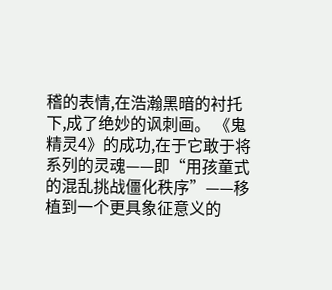稽的表情,在浩瀚黑暗的衬托下,成了绝妙的讽刺画。 《鬼精灵4》的成功,在于它敢于将系列的灵魂——即“用孩童式的混乱挑战僵化秩序”——移植到一个更具象征意义的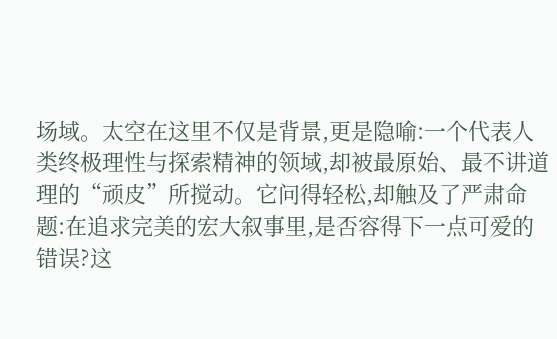场域。太空在这里不仅是背景,更是隐喻:一个代表人类终极理性与探索精神的领域,却被最原始、最不讲道理的“顽皮”所搅动。它问得轻松,却触及了严肃命题:在追求完美的宏大叙事里,是否容得下一点可爱的错误?这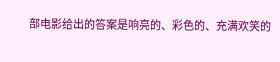部电影给出的答案是响亮的、彩色的、充满欢笑的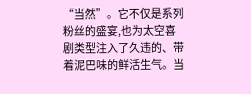“当然”。它不仅是系列粉丝的盛宴,也为太空喜剧类型注入了久违的、带着泥巴味的鲜活生气。当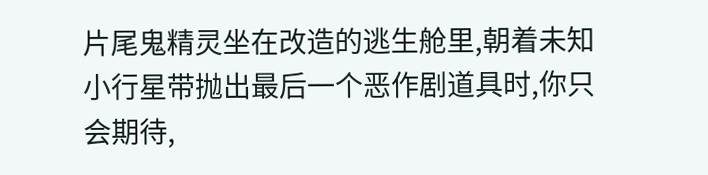片尾鬼精灵坐在改造的逃生舱里,朝着未知小行星带抛出最后一个恶作剧道具时,你只会期待,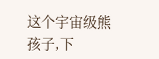这个宇宙级熊孩子,下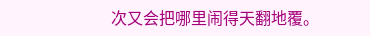次又会把哪里闹得天翻地覆。